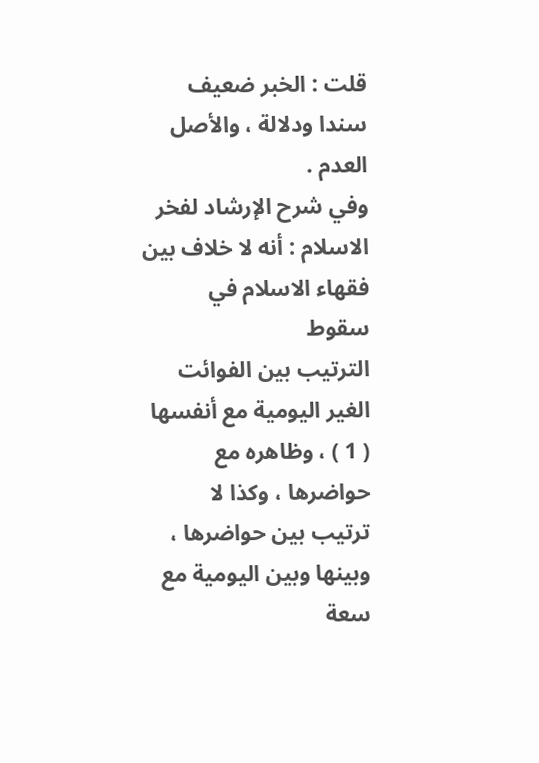قلت : الخبر ضعيف سندا ودلالة ، والأصل العدم .
وفي شرح الإرشاد لفخر الاسلام : أنه لا خلاف بين فقهاء الاسلام في سقوط
الترتيب بين الفوائت الغير اليومية مع أنفسها ( 1 ) ، وظاهره مع حواضرها ، وكذا لا
ترتيب بين حواضرها ، وبينها وبين اليومية مع سعة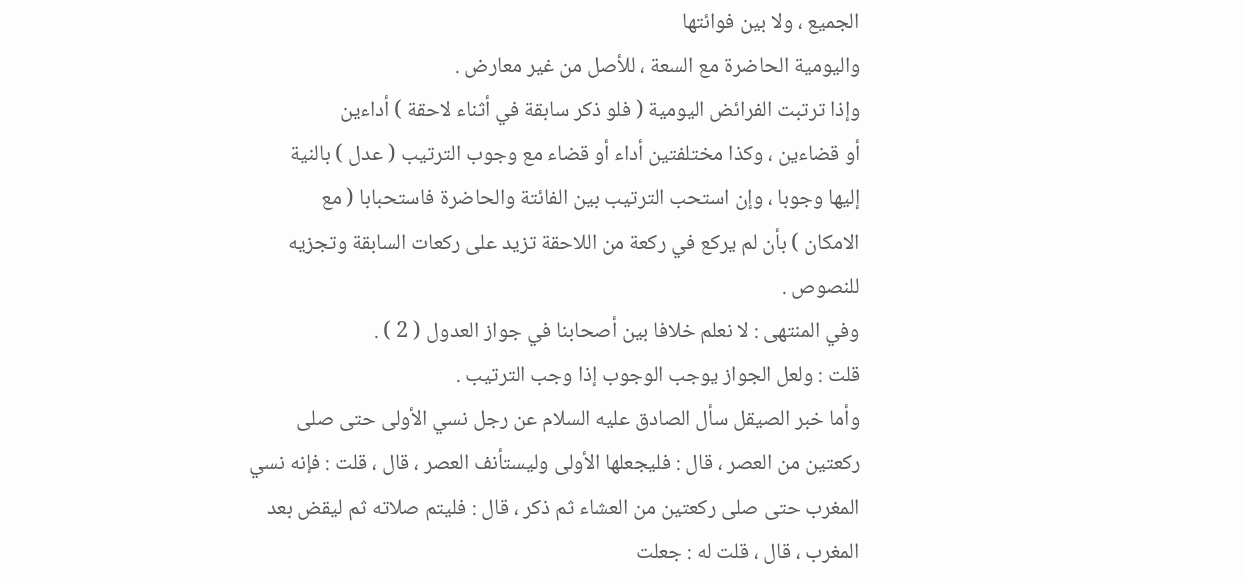الجميع ، ولا بين فوائتها
واليومية الحاضرة مع السعة ، للأصل من غير معارض .
وإذا ترتبت الفرائض اليومية ( فلو ذكر سابقة في أثناء لاحقة ) أداءين
أو قضاءين ، وكذا مختلفتين أداء أو قضاء مع وجوب الترتيب ( عدل ) بالنية
إليها وجوبا ، وإن استحب الترتيب بين الفائتة والحاضرة فاستحبابا ( مع
الامكان ) بأن لم يركع في ركعة من اللاحقة تزيد على ركعات السابقة وتجزيه
للنصوص .
وفي المنتهى : لا نعلم خلافا بين أصحابنا في جواز العدول ( 2 ) .
قلت : ولعل الجواز يوجب الوجوب إذا وجب الترتيب .
وأما خبر الصيقل سأل الصادق عليه السلام عن رجل نسي الأولى حتى صلى
ركعتين من العصر ، قال : فليجعلها الأولى وليستأنف العصر ، قال ، قلت : فإنه نسي
المغرب حتى صلى ركعتين من العشاء ثم ذكر ، قال : فليتم صلاته ثم ليقض بعد
المغرب ، قال ، قلت له : جعلت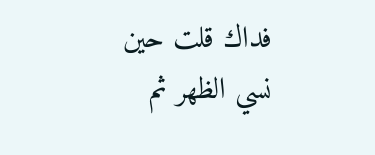فداك قلت حين نسي الظهر ثم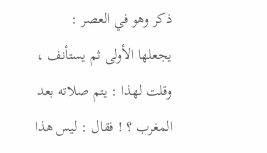ذكر وهو في العصر :
يجعلها الأولى ثم يستأنف ، وقلت لهذا : يتم صلاته بعد المغرب ؟ ! فقال : ليس هذا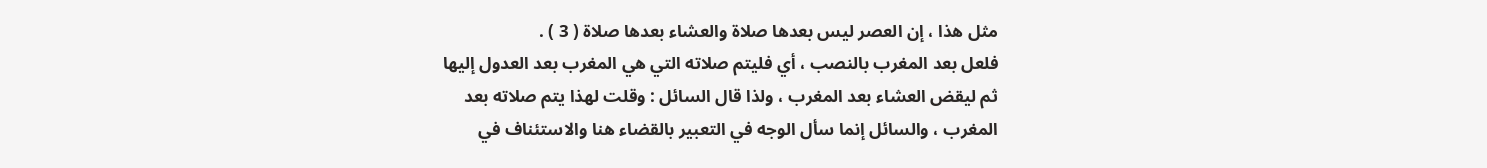مثل هذا ، إن العصر ليس بعدها صلاة والعشاء بعدها صلاة ( 3 ) .
فلعل بعد المغرب بالنصب ، أي فليتم صلاته التي هي المغرب بعد العدول إليها
ثم ليقض العشاء بعد المغرب ، ولذا قال السائل : وقلت لهذا يتم صلاته بعد
المغرب ، والسائل إنما سأل الوجه في التعبير بالقضاء هنا والاستئناف في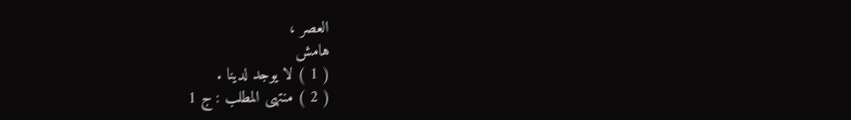العصر ،
هامش
( 1 ) لا يوجد لدينا .
( 2 ) منتهى المطلب : ج 1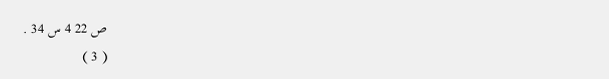ص 22 4 س 34 .
( 3 )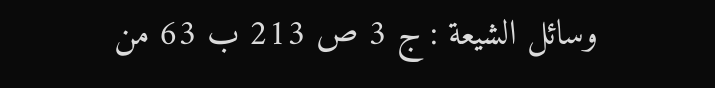وسائل الشيعة : ج 3 ص 213 ب 63 من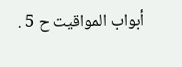أبواب المواقيت ح 5 .